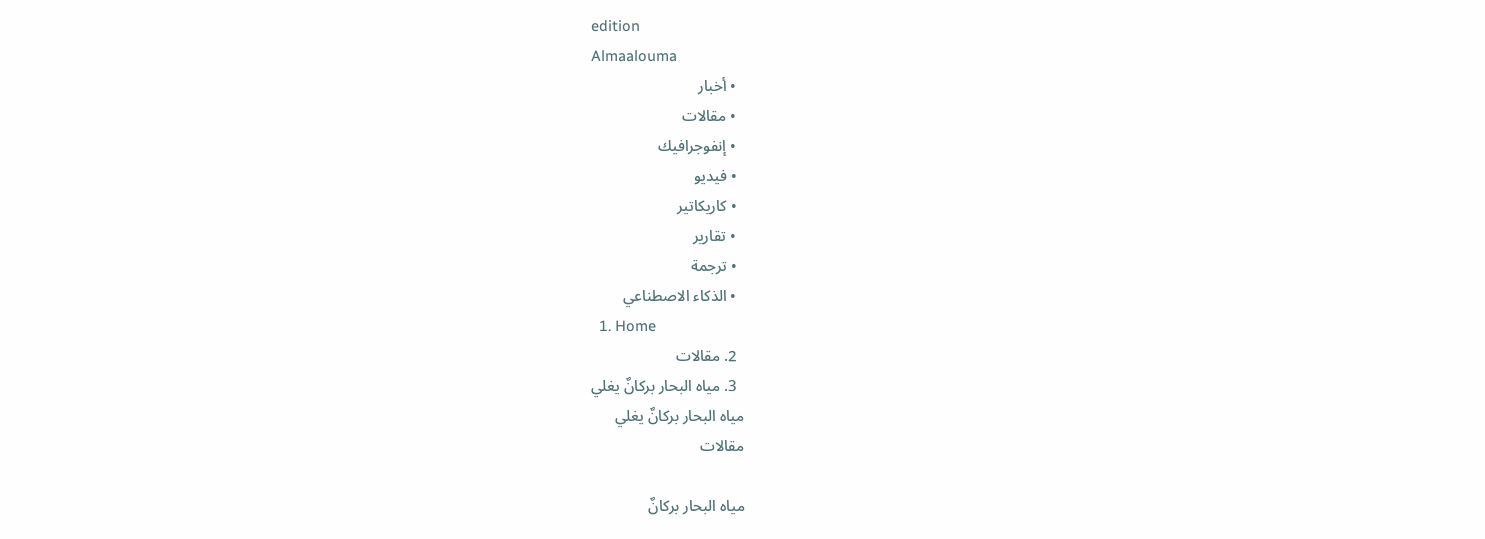edition
Almaalouma
  • أخبار
  • مقالات
  • إنفوجرافيك
  • فيديو
  • كاريكاتير
  • تقارير
  • ترجمة
  • الذكاء الاصطناعي
  1. Home
  2. مقالات
  3. مياه البحار بركانٌ يغلي
مياه البحار بركانٌ يغلي
مقالات

مياه البحار بركانٌ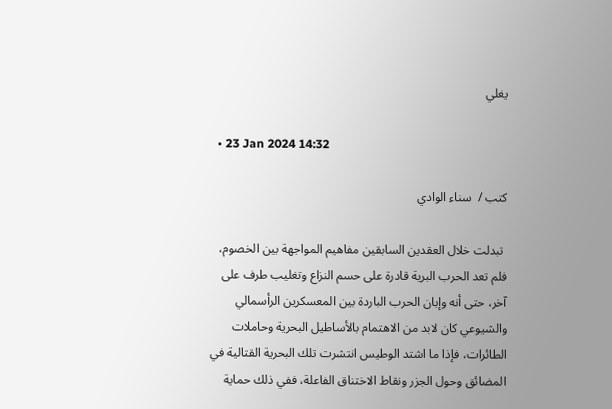يغلي

  • 23 Jan 2024 14:32

كتب /  سناء الوادي

 تبدلت خلال العقدين السابقين مفاهيم المواجهة بين الخصوم، فلم تعد الحرب البرية قادرة على حسم النزاع وتغليب طرف على آخر، حتى أنه وإبان الحرب الباردة بين المعسكرين الرأسمالي والشيوعي كان لابد من الاهتمام بالأساطيل البحرية وحاملات الطائرات، فإذا ما اشتد الوطيس انتشرت تلك البحرية القتالية في المضائق وحول الجزر ونقاط الاختناق الفاعلة، ففي ذلك حماية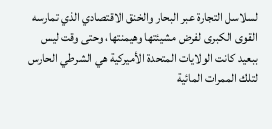لسلاسل التجارة عبر البحار والخنق الاقتصادي الذي تمارسه القوى الكبرى لفرض مشيئتها وهيمنتها، وحتى وقت ليس ببعيد كانت الولايات المتحدة الأميركية هي الشرطي الحارس لتلك الممرات المائية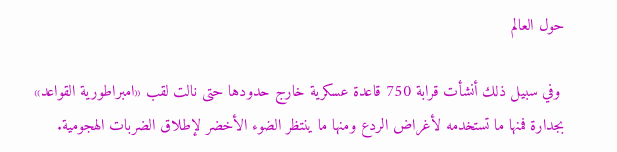حول العالم

 وفي سبيل ذلك أنشأت قرابة 750 قاعدة عسكرية خارج حدودها حتى نالت لقب «امبراطورية القواعد» بجدارة فمنها ما تستخدمه لأغراض الردع ومنها ما ينتظر الضوء الأخضر لإطلاق الضربات الهجومية.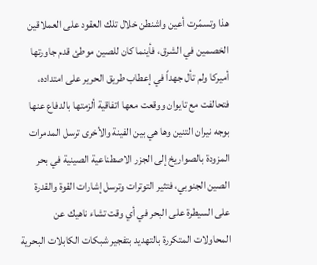هذا وتسمّرت أعين واشنطن خلال تلك العقود على العملاقين الخصمين في الشرق، فأينما كان للصين موطئ قدم جاورتها أميركا ولم تأل جهداً في إعطاب طريق الحرير على امتداده، فتحالفت مع تايوان ووقعت معها اتفاقية ألزمتها بالدفاع عنها بوجه نيران التنين وها هي بين الفينة والأخرى ترسل المدمرات المزودة بالصواريخ إلى الجزر الاصطناعية الصينية في بحر الصين الجنوبي، فتثير التوترات وترسل إشارات القوة والقدرة على السيطرة على البحر في أي وقت تشاء ناهيك عن المحاولات المتكررة بالتهديد بتفجير شبكات الكابلات البحرية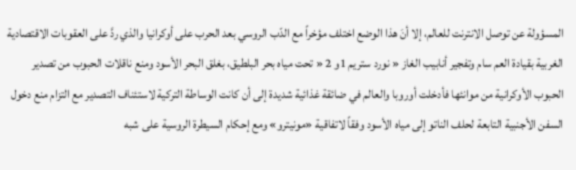المسؤولة عن توصل الانترنت للعالم، إلا أنَ هذا الوضع اختلف مؤخراً مع الدّب الروسي بعد الحرب على أوكرانيا والذي ردَّ على العقوبات الاقتصادية الغربية بقيادة العم سام وتفجير أنابيب الغاز « نورد ستريم 1و 2 « تحت مياه بحر البلطيق، بغلق البحر الأسود ومنع ناقلات الحبوب من تصدير الحبوب الأوكرانية من موانئها فأدخلت أوروبا والعالم في ضائقة غذائية شديدة إلى أن كانت الوساطة التركية لاستئناف التصدير مع التزام منع دخول السفن الأجنبية التابعة لحلف الناتو إلى مياه الأسود وفقاً لاتفاقية «مونيترو» ومع إحكام السيطرة الروسية على شبه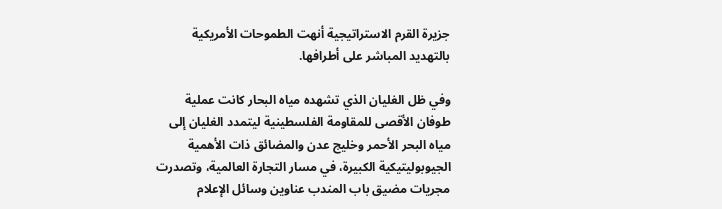جزيرة القرم الاستراتيجية أنهت الطموحات الأمريكية بالتهديد المباشر على أطرافها.

وفي ظل الغليان الذي تشهده مياه البحار كانت عملية طوفان الأقصى للمقاومة الفلسطينية ليتمدد الغليان إلى مياه البحر الأحمر وخليج عدن والمضائق ذات الأهمية الجيوبوليتيكية الكبيرة، في مسار التجارة العالمية، وتصدرت مجريات مضيق باب المندب عناوين وسائل الإعلام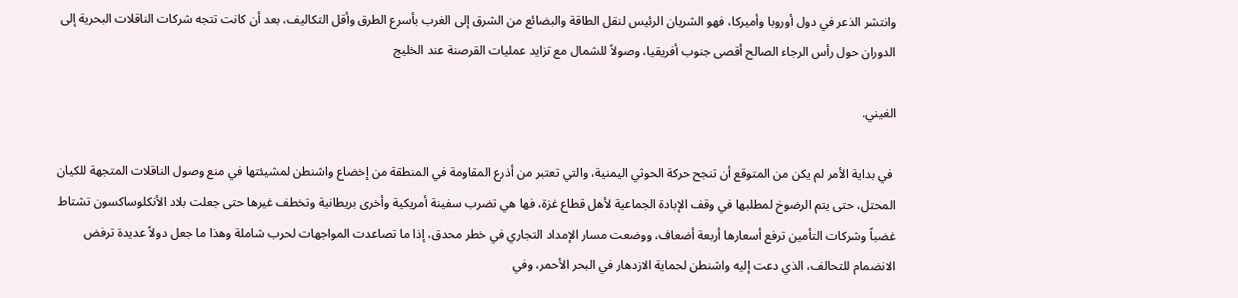وانتشر الذعر في دول أوروبا وأميركا، فهو الشريان الرئيس لنقل الطاقة والبضائع من الشرق إلى الغرب بأسرع الطرق وأقل التكاليف، بعد أن كانت تتجه شركات الناقلات البحرية إلى الدوران حول رأس الرجاء الصالح أقصى جنوب أفريقيا، وصولاً للشمال مع تزايد عمليات القرصنة عند الخليج

الغيني.

 في بداية الأمر لم يكن من المتوقع أن تنجح حركة الحوثي اليمنية، والتي تعتبر من أذرع المقاومة في المنطقة من إخضاع واشنطن لمشيئتها في منع وصول الناقلات المتجهة للكيان المحتل، حتى يتم الرضوخ لمطلبها في وقف الإبادة الجماعية لأهل قطاع غزة، فها هي تضرب سفينة أمريكية وأخرى بريطانية وتخطف غيرها حتى جعلت بلاد الأنكلوساكسون تشتاط غضباً وشركات التأمين ترفع أسعارها أربعة أضعاف، ووضعت مسار الإمداد التجاري في خطر محدق، إذا ما تصاعدت المواجهات لحرب شاملة وهذا ما جعل دولاً عديدة ترفض الانضمام للتحالف، الذي دعت إليه واشنطن لحماية الازدهار في البحر الأحمر، وفي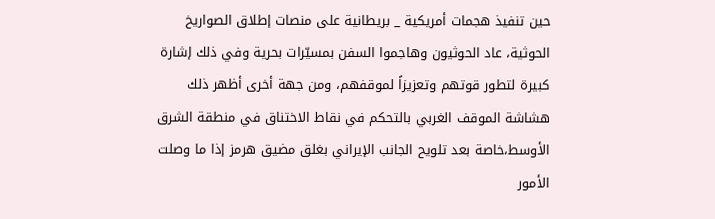حين تنفيذ هجمات أمريكية _ بريطانية على منصات إطلاق الصواريخ الحوثية، عاد الحوثيون وهاجموا السفن بمسيّرات بحرية وفي ذلك إشارة كبيرة لتطور قوتهم وتعزيزاً لموقفهم، ومن جهة أخرى أظهر ذلك هشاشة الموقف الغربي بالتحكم في نقاط الاختناق في منطقة الشرق الأوسط،خاصة بعد تلويح الجانب الإيراني بغلق مضيق هرمز إذا ما وصلت الأمور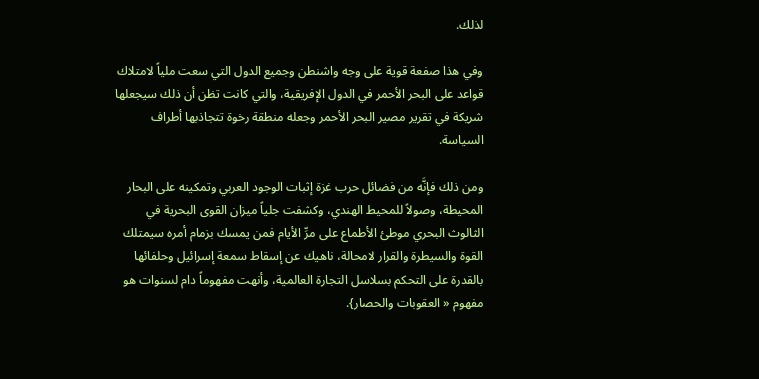لذلك.

وفي هذا صفعة قوية على وجه واشنطن وجميع الدول التي سعت ملياً لامتلاك قواعد على البحر الأحمر في الدول الإفريقية، والتي كانت تظن أن ذلك سيجعلها شريكة في تقرير مصير البحر الأحمر وجعله منطقة رخوة تتجاذبها أطراف السياسة.

ومن ذلك فإنَّه من فضائل حرب غزة إثبات الوجود العربي وتمكينه على البحار المحيطة، وصولاً للمحيط الهندي، وكشفت جلياً ميزان القوى البحرية في الثالوث البحري موطئ الأطماع على مرِّ الأيام فمن يمسك بزمام أمره سيمتلك القوة والسيطرة والقرار لامحالة، ناهيك عن إسقاط سمعة إسرائيل وحلفائها بالقدرة على التحكم بسلاسل التجارة العالمية، وأنهت مفهوماً دام لسنوات هو مفهوم « العقوبات والحصار}.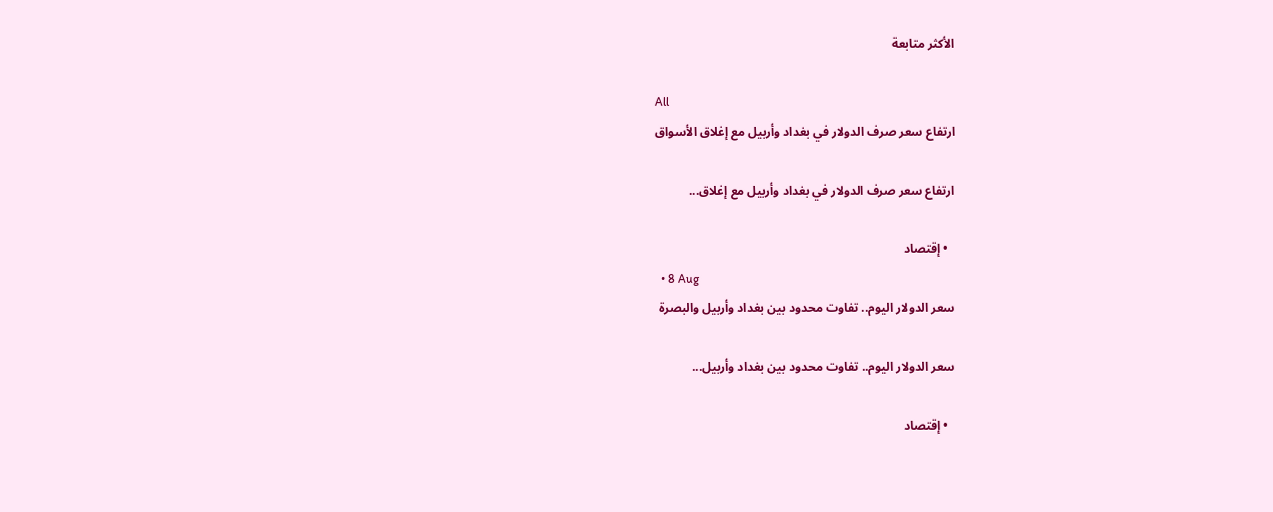الأكثر متابعة

All
ارتفاع سعر صرف الدولار في بغداد وأربيل مع إغلاق الأسواق

ارتفاع سعر صرف الدولار في بغداد وأربيل مع إغلاق...

  • إقتصاد
  • 8 Aug
سعر الدولار اليوم.. تفاوت محدود بين بغداد وأربيل والبصرة

سعر الدولار اليوم.. تفاوت محدود بين بغداد وأربيل...

  • إقتصاد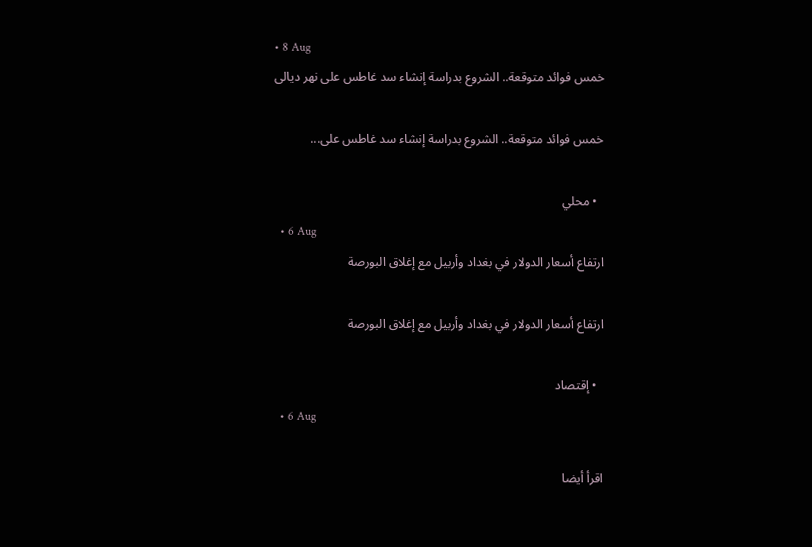• 8 Aug
خمس فوائد متوقعة.. الشروع بدراسة إنشاء سد غاطس على نهر ديالى

خمس فوائد متوقعة.. الشروع بدراسة إنشاء سد غاطس على...

  • محلي
  • 6 Aug
ارتفاع أسعار الدولار في بغداد وأربيل مع إغلاق البورصة

ارتفاع أسعار الدولار في بغداد وأربيل مع إغلاق البورصة

  • إقتصاد
  • 6 Aug

اقرأ أيضا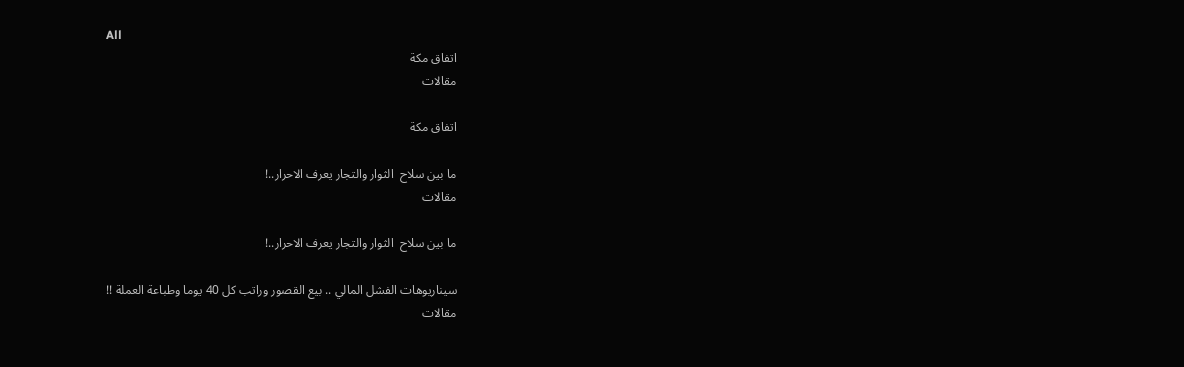All
اتفاق مكة
مقالات

اتفاق مكة

ما بين سلاح  الثوار والتجار يعرف الاحرار..!
مقالات

ما بين سلاح  الثوار والتجار يعرف الاحرار..!

سيناريوهات الفشل المالي .. بيع القصور وراتب كل 40 يوما وطباعة العملة !!
مقالات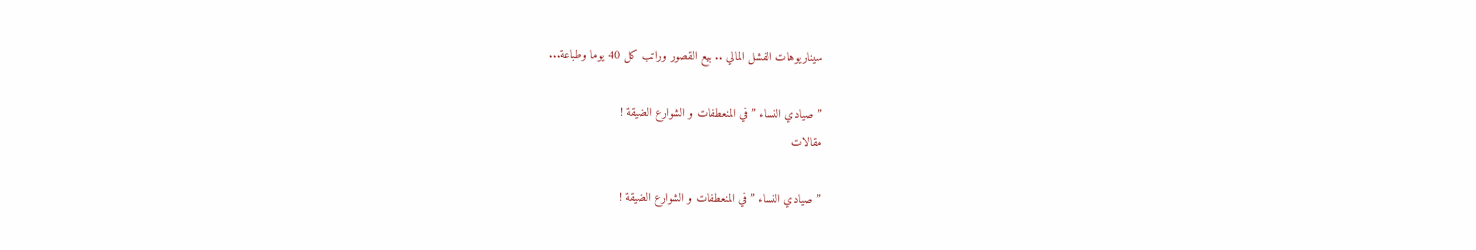سيناريوهات الفشل المالي .. بيع القصور وراتب كل 40 يوما وطباعة...

” صيادي النساء ” في المنعطفات و الشوارع الضيقة !
مقالات

” صيادي النساء ” في المنعطفات و الشوارع الضيقة !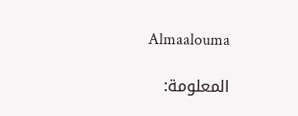Almaalouma

المعلومة: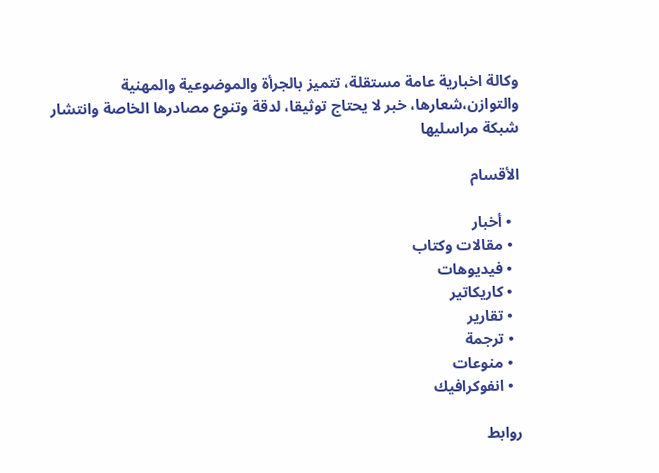وكالة اخبارية عامة مستقلة، تتميز بالجرأة والموضوعية والمهنية والتوازن،شعارها، خبر لا يحتاج توثيقا، لدقة وتنوع مصادرها الخاصة وانتشار شبكة مراسليها

الأقسام

  • أخبار
  • مقالات وكتاب
  • فيديوهات
  • كاريكاتير
  • تقارير
  • ترجمة
  • منوعات
  • انفوكرافيك

روابط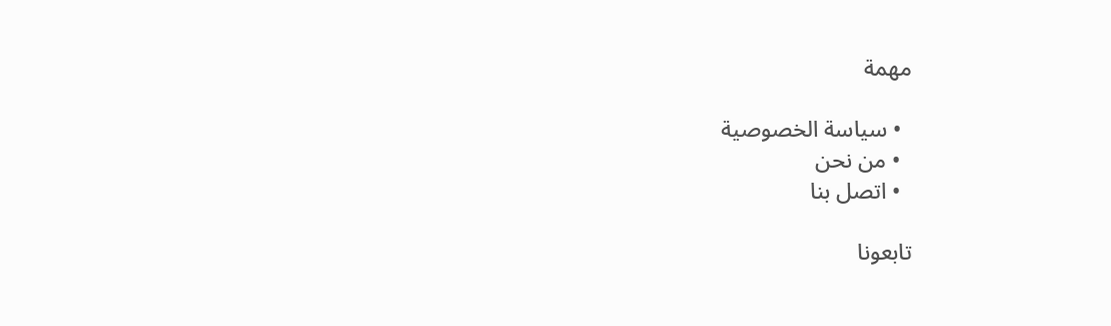مهمة

  • سياسة الخصوصية
  • من نحن
  • اتصل بنا

تابعونا